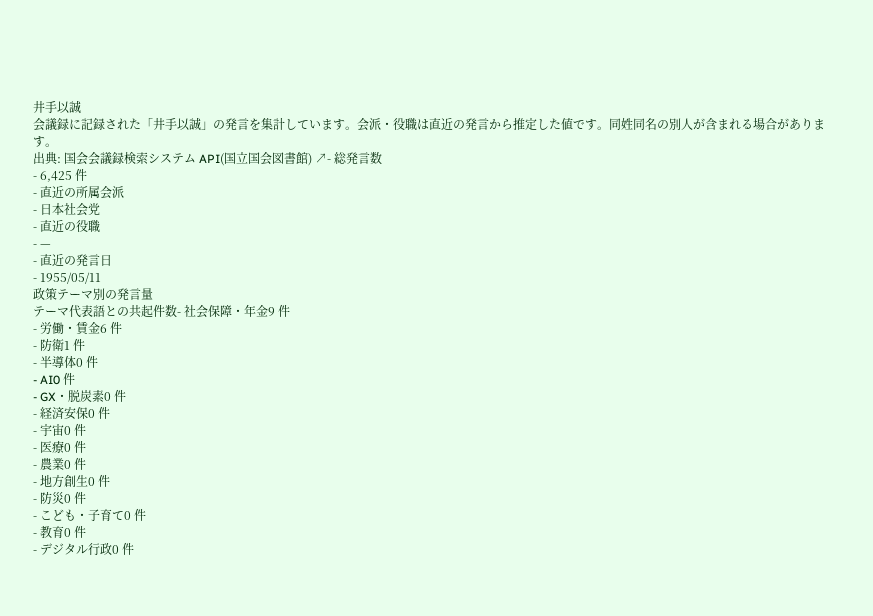井手以誠
会議録に記録された「井手以誠」の発言を集計しています。会派・役職は直近の発言から推定した値です。同姓同名の別人が含まれる場合があります。
出典: 国会会議録検索システム API(国立国会図書館) ↗- 総発言数
- 6,425 件
- 直近の所属会派
- 日本社会党
- 直近の役職
- —
- 直近の発言日
- 1955/05/11
政策テーマ別の発言量
テーマ代表語との共起件数- 社会保障・年金9 件
- 労働・賃金6 件
- 防衛1 件
- 半導体0 件
- AI0 件
- GX・脱炭素0 件
- 経済安保0 件
- 宇宙0 件
- 医療0 件
- 農業0 件
- 地方創生0 件
- 防災0 件
- こども・子育て0 件
- 教育0 件
- デジタル行政0 件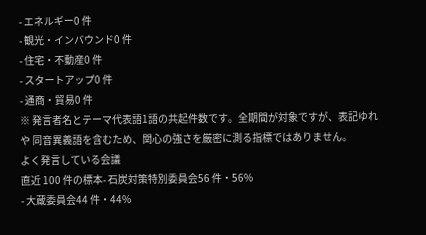- エネルギー0 件
- 観光・インバウンド0 件
- 住宅・不動産0 件
- スタートアップ0 件
- 通商・貿易0 件
※ 発言者名とテーマ代表語1語の共起件数です。全期間が対象ですが、表記ゆれや 同音異義語を含むため、関心の強さを厳密に測る指標ではありません。
よく発言している会議
直近 100 件の標本- 石炭対策特別委員会56 件・56%
- 大蔵委員会44 件・44%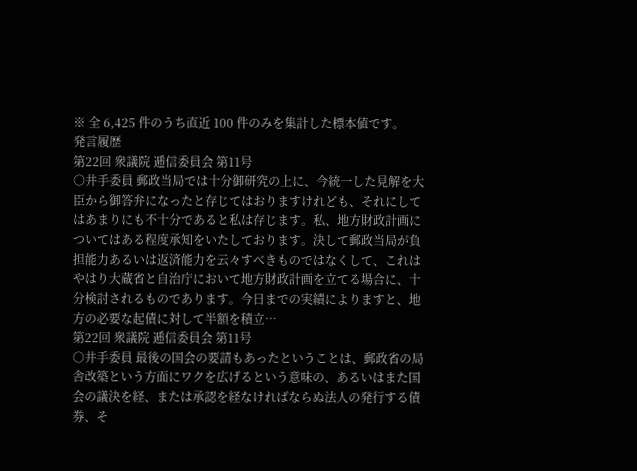※ 全 6,425 件のうち直近 100 件のみを集計した標本値です。
発言履歴
第22回 衆議院 逓信委員会 第11号
○井手委員 郵政当局では十分御研究の上に、今統一した見解を大臣から御答弁になったと存じてはおりますけれども、それにしてはあまりにも不十分であると私は存じます。私、地方財政計画についてはある程度承知をいたしております。決して郵政当局が負担能力あるいは返済能力を云々すべきものではなくして、これはやはり大蔵省と自治庁において地方財政計画を立てる場合に、十分検討されるものであります。今日までの実績によりますと、地方の必要な起債に対して半額を積立…
第22回 衆議院 逓信委員会 第11号
○井手委員 最後の国会の要請もあったということは、郵政省の局舎改築という方面にワクを広げるという意味の、あるいはまた国会の議決を経、または承認を経なければならぬ法人の発行する債券、そ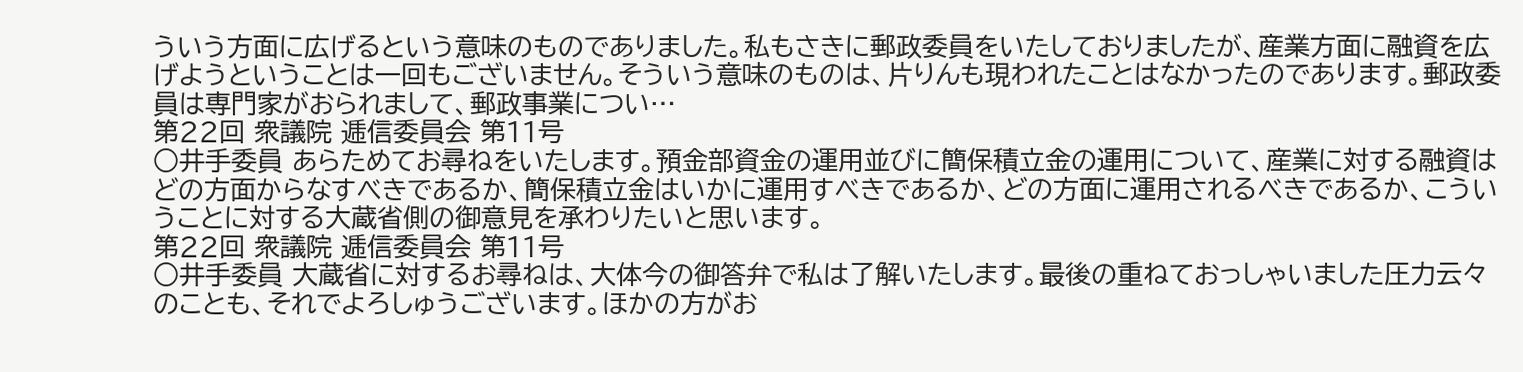ういう方面に広げるという意味のものでありました。私もさきに郵政委員をいたしておりましたが、産業方面に融資を広げようということは一回もございません。そういう意味のものは、片りんも現われたことはなかったのであります。郵政委員は専門家がおられまして、郵政事業につい…
第22回 衆議院 逓信委員会 第11号
○井手委員 あらためてお尋ねをいたします。預金部資金の運用並びに簡保積立金の運用について、産業に対する融資はどの方面からなすべきであるか、簡保積立金はいかに運用すべきであるか、どの方面に運用されるべきであるか、こういうことに対する大蔵省側の御意見を承わりたいと思います。
第22回 衆議院 逓信委員会 第11号
○井手委員 大蔵省に対するお尋ねは、大体今の御答弁で私は了解いたします。最後の重ねておっしゃいました圧力云々のことも、それでよろしゅうございます。ほかの方がお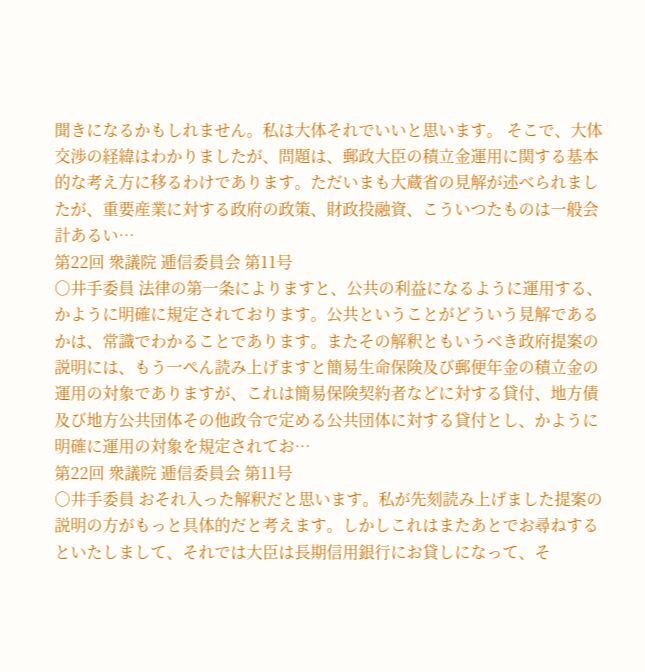聞きになるかもしれません。私は大体それでいいと思います。 そこで、大体交渉の経緯はわかりましたが、問題は、郵政大臣の積立金運用に関する基本的な考え方に移るわけであります。ただいまも大蔵省の見解が述べられましたが、重要産業に対する政府の政策、財政投融資、こういつたものは一般会計あるい…
第22回 衆議院 逓信委員会 第11号
○井手委員 法律の第一条によりますと、公共の利益になるように運用する、かように明確に規定されております。公共ということがどういう見解であるかは、常識でわかることであります。またその解釈ともいうべき政府提案の説明には、もう一ぺん読み上げますと簡易生命保険及び郵便年金の積立金の運用の対象でありますが、これは簡易保険契約者などに対する貸付、地方債及び地方公共団体その他政令で定める公共団体に対する貸付とし、かように明確に運用の対象を規定されてお…
第22回 衆議院 逓信委員会 第11号
○井手委員 おそれ入った解釈だと思います。私が先刻読み上げました提案の説明の方がもっと具体的だと考えます。しかしこれはまたあとでお尋ねするといたしまして、それでは大臣は長期信用銀行にお貸しになって、そ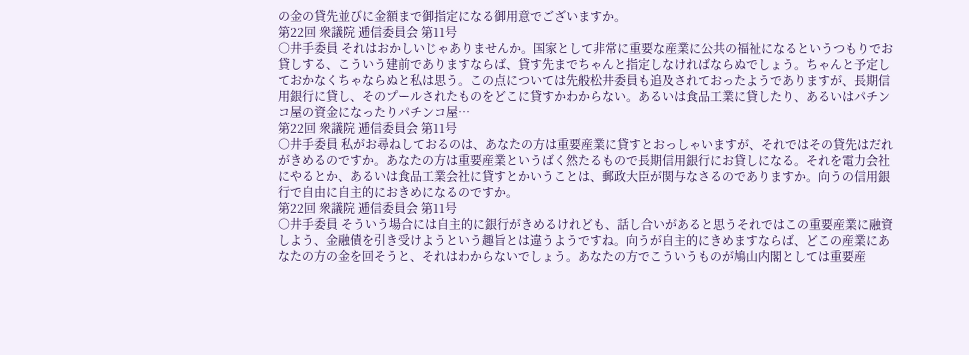の金の貸先並びに金額まで御指定になる御用意でございますか。
第22回 衆議院 逓信委員会 第11号
○井手委員 それはおかしいじゃありませんか。国家として非常に重要な産業に公共の福祉になるというつもりでお貸しする、こういう建前でありますならば、貸す先までちゃんと指定しなければならぬでしょう。ちゃんと予定しておかなくちゃならぬと私は思う。この点については先般松井委員も追及されておったようでありますが、長期信用銀行に貸し、そのプールされたものをどこに貸すかわからない。あるいは食品工業に貸したり、あるいはパチンコ屋の資金になったりパチンコ屋…
第22回 衆議院 逓信委員会 第11号
○井手委員 私がお尋ねしておるのは、あなたの方は重要産業に貸すとおっしゃいますが、それではその貸先はだれがきめるのですか。あなたの方は重要産業というばく然たるもので長期信用銀行にお貸しになる。それを電力会社にやるとか、あるいは食品工業会社に貸すとかいうことは、郵政大臣が関与なさるのでありますか。向うの信用銀行で自由に自主的におきめになるのですか。
第22回 衆議院 逓信委員会 第11号
○井手委員 そういう場合には自主的に銀行がきめるけれども、話し合いがあると思うそれではこの重要産業に融資しよう、金融債を引き受けようという趣旨とは違うようですね。向うが自主的にきめますならば、どこの産業にあなたの方の金を回そうと、それはわからないでしょう。あなたの方でこういうものが鳩山内閣としては重要産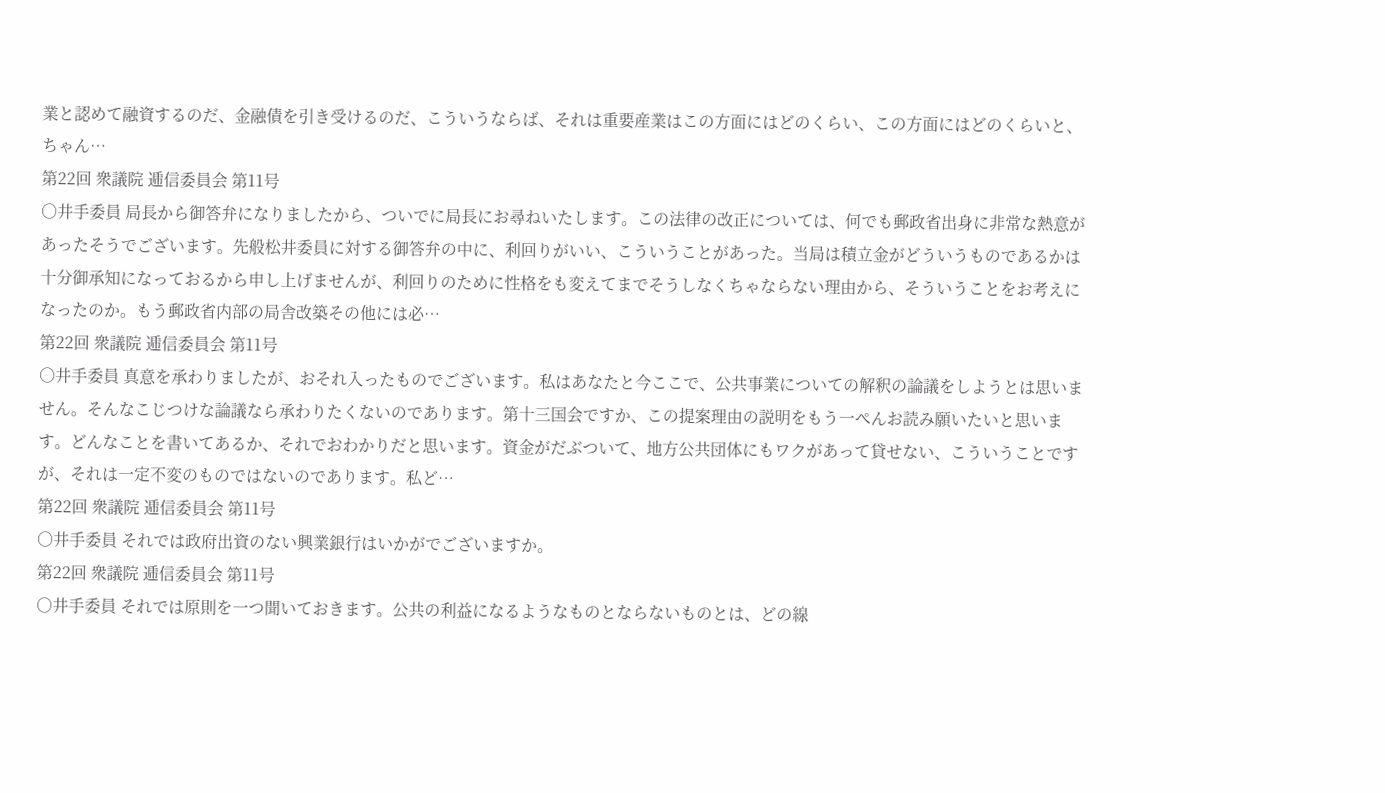業と認めて融資するのだ、金融債を引き受けるのだ、こういうならば、それは重要産業はこの方面にはどのくらい、この方面にはどのくらいと、ちゃん…
第22回 衆議院 逓信委員会 第11号
○井手委員 局長から御答弁になりましたから、ついでに局長にお尋ねいたします。この法律の改正については、何でも郵政省出身に非常な熱意があったそうでございます。先般松井委員に対する御答弁の中に、利回りがいい、こういうことがあった。当局は積立金がどういうものであるかは十分御承知になっておるから申し上げませんが、利回りのために性格をも変えてまでそうしなくちゃならない理由から、そういうことをお考えになったのか。もう郵政省内部の局舎改築その他には必…
第22回 衆議院 逓信委員会 第11号
○井手委員 真意を承わりましたが、おそれ入ったものでございます。私はあなたと今ここで、公共事業についての解釈の論議をしようとは思いません。そんなこじつけな論議なら承わりたくないのであります。第十三国会ですか、この提案理由の説明をもう一ぺんお読み願いたいと思います。どんなことを書いてあるか、それでおわかりだと思います。資金がだぶついて、地方公共団体にもワクがあって貸せない、こういうことですが、それは一定不変のものではないのであります。私ど…
第22回 衆議院 逓信委員会 第11号
○井手委員 それでは政府出資のない興業銀行はいかがでございますか。
第22回 衆議院 逓信委員会 第11号
○井手委員 それでは原則を一つ聞いておきます。公共の利益になるようなものとならないものとは、どの線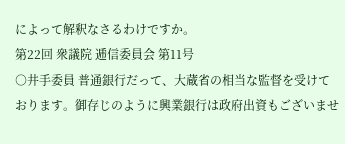によって解釈なさるわけですか。
第22回 衆議院 逓信委員会 第11号
○井手委員 普通銀行だって、大蔵省の相当な監督を受けております。御存じのように興業銀行は政府出資もございませ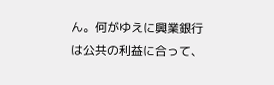ん。何がゆえに興業銀行は公共の利益に合って、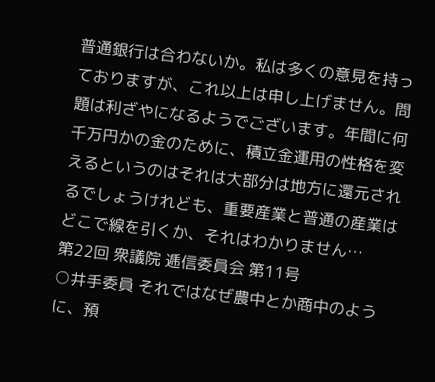普通銀行は合わないか。私は多くの意見を持っておりますが、これ以上は申し上げません。問題は利ざやになるようでございます。年間に何千万円かの金のために、積立金運用の性格を変えるというのはそれは大部分は地方に還元されるでしょうけれども、重要産業と普通の産業はどこで線を引くか、それはわかりません…
第22回 衆議院 逓信委員会 第11号
○井手委員 それではなぜ農中とか商中のように、預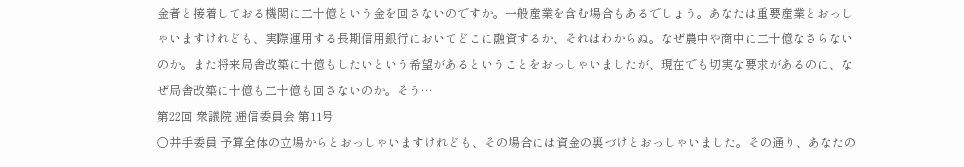金者と接着しておる機関に二十億という金を回さないのですか。一般産業を含む場合もあるでしょう。あなたは重要産業とおっしゃいますけれども、実際運用する長期信用銀行においてどこに融資するか、それはわからぬ。なぜ農中や商中に二十億なさらないのか。また将来局舎改築に十億もしたいという希望があるということをおっしゃいましたが、現在でも切実な要求があるのに、なぜ局舎改築に十億も二十億も回さないのか。そう…
第22回 衆議院 逓信委員会 第11号
○井手委員 予算全体の立場からとおっしゃいますけれども、その場合には資金の裏づけとおっしゃいました。その通り、あなたの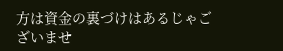方は資金の裏づけはあるじゃございませ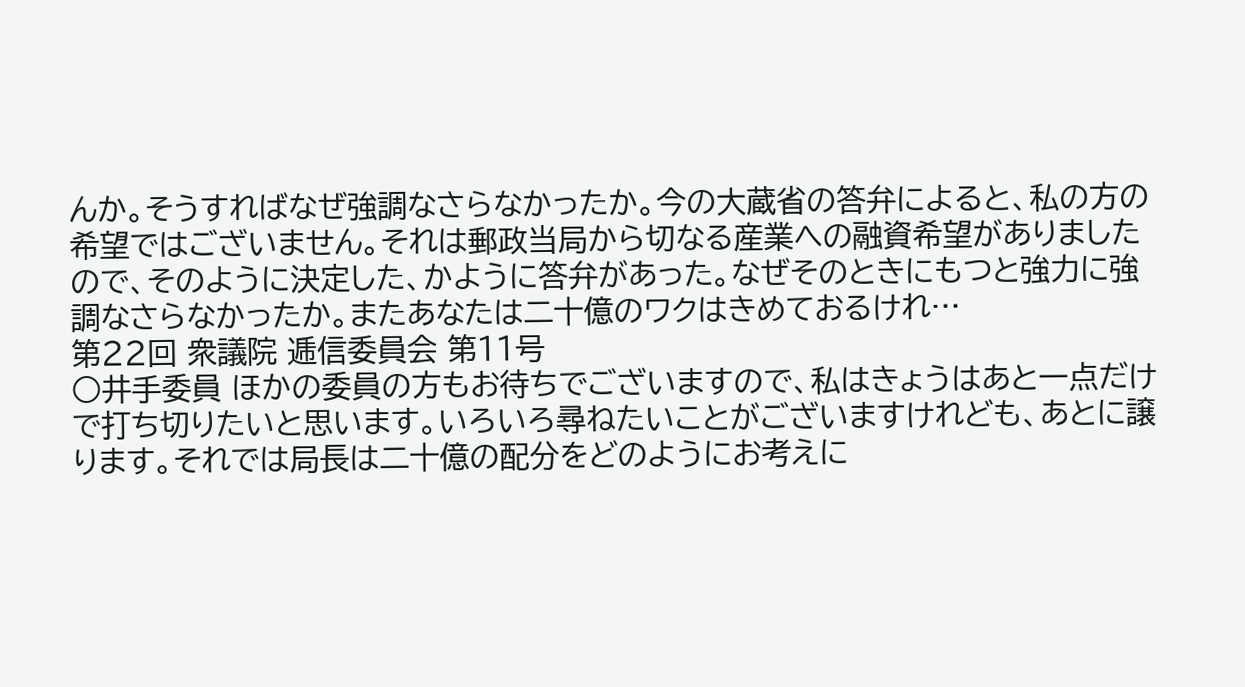んか。そうすればなぜ強調なさらなかったか。今の大蔵省の答弁によると、私の方の希望ではございません。それは郵政当局から切なる産業への融資希望がありましたので、そのように決定した、かように答弁があった。なぜそのときにもつと強力に強調なさらなかったか。またあなたは二十億のワクはきめておるけれ…
第22回 衆議院 逓信委員会 第11号
○井手委員 ほかの委員の方もお待ちでございますので、私はきょうはあと一点だけで打ち切りたいと思います。いろいろ尋ねたいことがございますけれども、あとに譲ります。それでは局長は二十億の配分をどのようにお考えに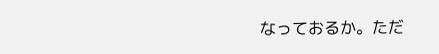なっておるか。ただ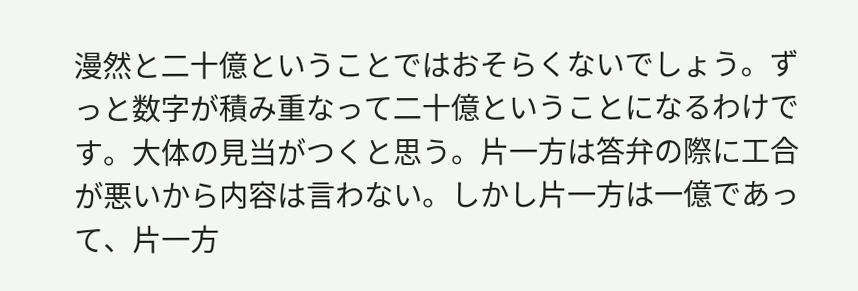漫然と二十億ということではおそらくないでしょう。ずっと数字が積み重なって二十億ということになるわけです。大体の見当がつくと思う。片一方は答弁の際に工合が悪いから内容は言わない。しかし片一方は一億であって、片一方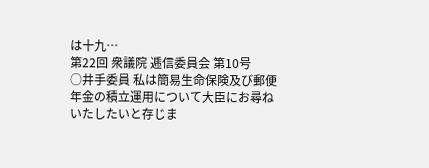は十九…
第22回 衆議院 逓信委員会 第10号
○井手委員 私は簡易生命保険及び郵便年金の積立運用について大臣にお尋ねいたしたいと存じま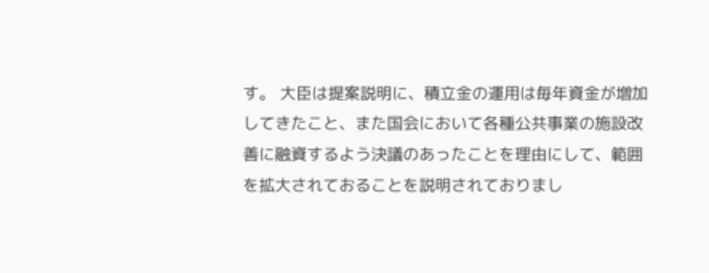す。 大臣は提案説明に、積立金の運用は毎年資金が増加してきたこと、また国会において各種公共事業の施設改善に融資するよう決議のあったことを理由にして、範囲を拡大されておることを説明されておりまし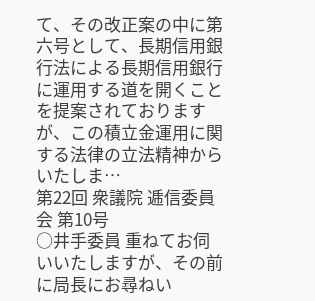て、その改正案の中に第六号として、長期信用銀行法による長期信用銀行に運用する道を開くことを提案されておりますが、この積立金運用に関する法律の立法精神からいたしま…
第22回 衆議院 逓信委員会 第10号
○井手委員 重ねてお伺いいたしますが、その前に局長にお尋ねい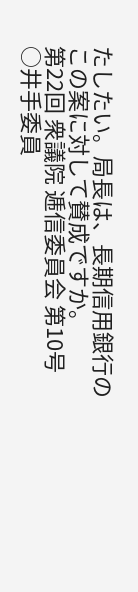たしたい。局長は、長期信用銀行のこの案に対して賛成ですか。
第22回 衆議院 逓信委員会 第10号
○井手委員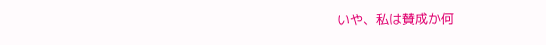いや、私は賛成か何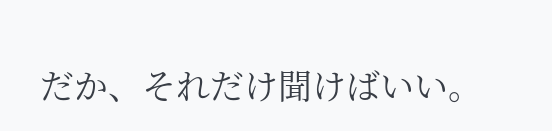だか、それだけ聞けばいい。